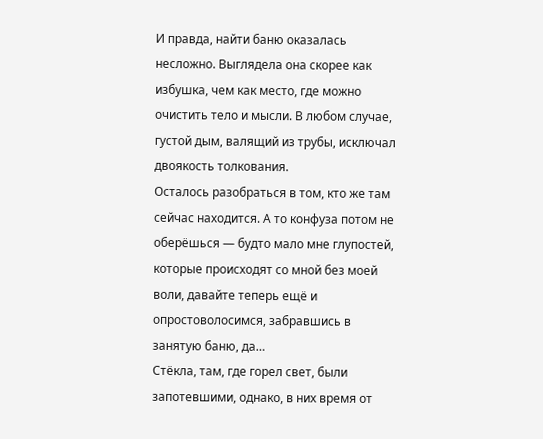И правда, найти баню оказалась несложно. Выглядела она скорее как избушка, чем как место, где можно очистить тело и мысли. В любом случае, густой дым, валящий из трубы, исключал двоякость толкования.
Осталось разобраться в том, кто же там сейчас находится. А то конфуза потом не оберёшься — будто мало мне глупостей, которые происходят со мной без моей воли, давайте теперь ещё и опростоволосимся, забравшись в занятую баню, да…
Стёкла, там, где горел свет, были запотевшими, однако, в них время от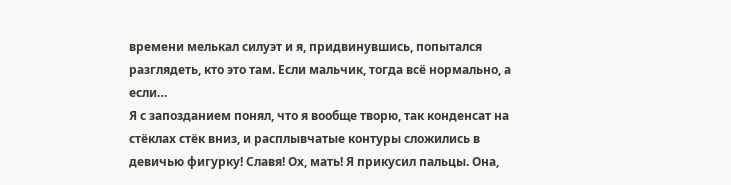времени мелькал силуэт и я, придвинувшись, попытался разглядеть, кто это там. Если мальчик, тогда всё нормально, а если…
Я с запозданием понял, что я вообще творю, так конденсат на стёклах стёк вниз, и расплывчатые контуры сложились в девичью фигурку! Славя! Ох, мать! Я прикусил пальцы. Она,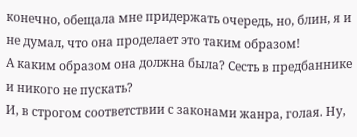конечно, обещала мне придержать очередь, но, блин, я и не думал, что она проделает это таким образом!
А каким образом она должна была? Сесть в предбаннике и никого не пускать?
И, в строгом соответствии с законами жанра, голая. Ну,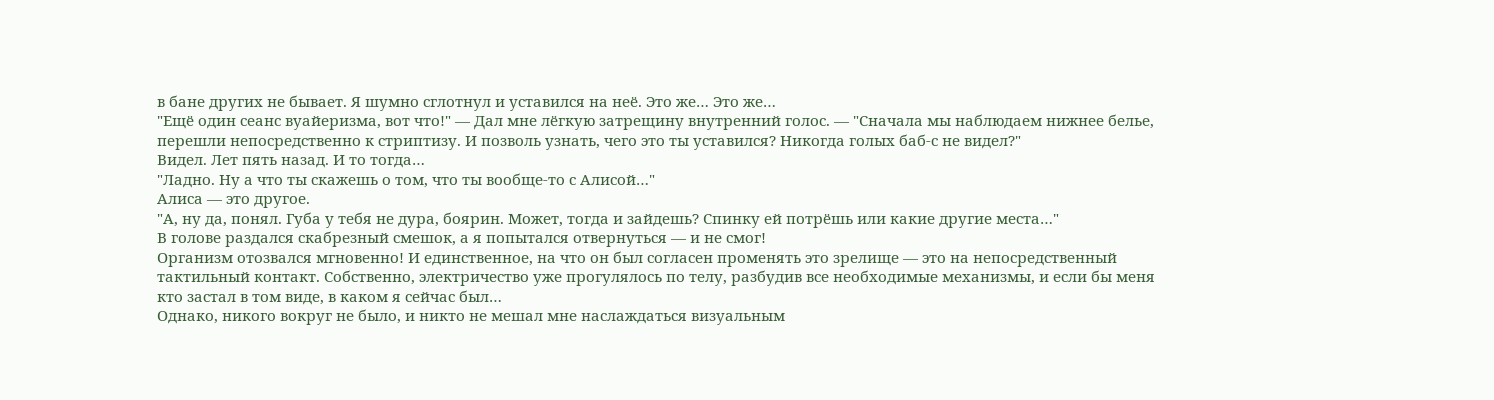в бане других не бывает. Я шумно сглотнул и уставился на неё. Это же… Это же…
"Ещё один сеанс вуайеризма, вот что!" — Дал мне лёгкую затрещину внутренний голос. — "Сначала мы наблюдаем нижнее белье, перешли непосредственно к стриптизу. И позволь узнать, чего это ты уставился? Никогда голых баб-с не видел?"
Видел. Лет пять назад. И то тогда…
"Ладно. Ну а что ты скажешь о том, что ты вообще-то с Алисой…"
Алиса — это другое.
"А, ну да, понял. Губа у тебя не дура, боярин. Может, тогда и зайдешь? Спинку ей потрёшь или какие другие места…"
В голове раздался скабрезный смешок, а я попытался отвернуться — и не смог!
Организм отозвался мгновенно! И единственное, на что он был согласен променять это зрелище — это на непосредственный тактильный контакт. Собственно, электричество уже прогулялось по телу, разбудив все необходимые механизмы, и если бы меня кто застал в том виде, в каком я сейчас был…
Однако, никого вокруг не было, и никто не мешал мне наслаждаться визуальным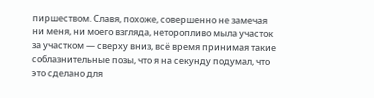пиршеством. Славя, похоже, совершенно не замечая ни меня, ни моего взгляда, неторопливо мыла участок за участком — сверху вниз, всё время принимая такие соблазнительные позы, что я на секунду подумал, что это сделано для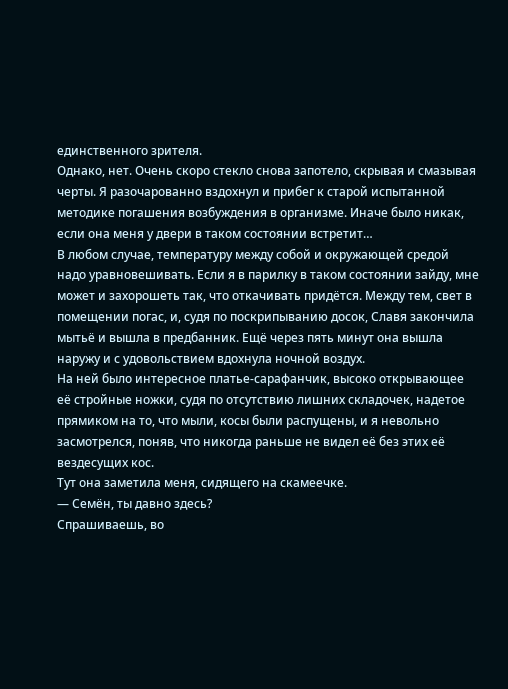единственного зрителя.
Однако, нет. Очень скоро стекло снова запотело, скрывая и смазывая черты. Я разочарованно вздохнул и прибег к старой испытанной методике погашения возбуждения в организме. Иначе было никак, если она меня у двери в таком состоянии встретит…
В любом случае, температуру между собой и окружающей средой надо уравновешивать. Если я в парилку в таком состоянии зайду, мне может и захорошеть так, что откачивать придётся. Между тем, свет в помещении погас, и, судя по поскрипыванию досок, Славя закончила мытьё и вышла в предбанник. Ещё через пять минут она вышла наружу и с удовольствием вдохнула ночной воздух.
На ней было интересное платье-сарафанчик, высоко открывающее её стройные ножки, судя по отсутствию лишних складочек, надетое прямиком на то, что мыли, косы были распущены, и я невольно засмотрелся, поняв, что никогда раньше не видел её без этих её вездесущих кос.
Тут она заметила меня, сидящего на скамеечке.
— Семён, ты давно здесь?
Спрашиваешь, во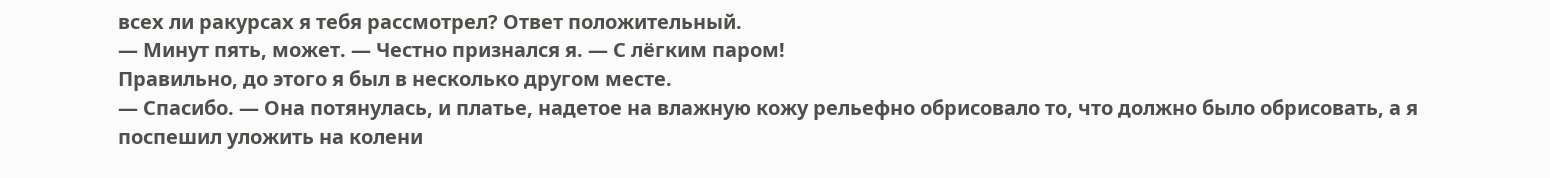всех ли ракурсах я тебя рассмотрел? Ответ положительный.
— Минут пять, может. — Честно признался я. — С лёгким паром!
Правильно, до этого я был в несколько другом месте.
— Спасибо. — Она потянулась, и платье, надетое на влажную кожу рельефно обрисовало то, что должно было обрисовать, а я поспешил уложить на колени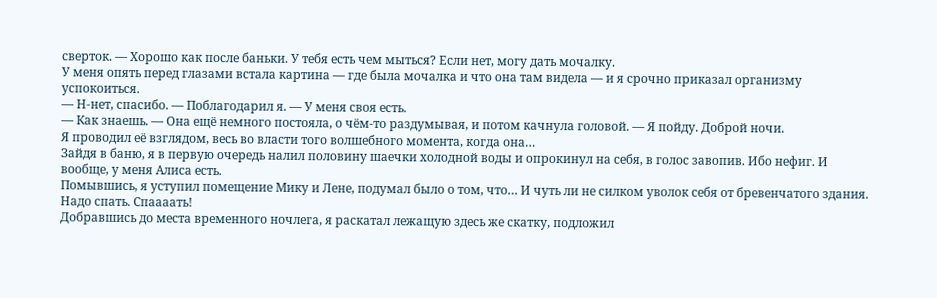сверток. — Хорошо как после баньки. У тебя есть чем мыться? Если нет, могу дать мочалку.
У меня опять перед глазами встала картина — где была мочалка и что она там видела — и я срочно приказал организму успокоиться.
— Н-нет, спасибо. — Поблагодарил я. — У меня своя есть.
— Как знаешь. — Она ещё немного постояла, о чём-то раздумывая, и потом качнула головой. — Я пойду. Доброй ночи.
Я проводил её взглядом, весь во власти того волшебного момента, когда она…
Зайдя в баню, я в первую очередь налил половину шаечки холодной воды и опрокинул на себя, в голос завопив. Ибо нефиг. И вообще, у меня Алиса есть.
Помывшись, я уступил помещение Мику и Лене, подумал было о том, что… И чуть ли не силком уволок себя от бревенчатого здания. Надо спать. Спаааать!
Добравшись до места временного ночлега, я раскатал лежащую здесь же скатку, подложил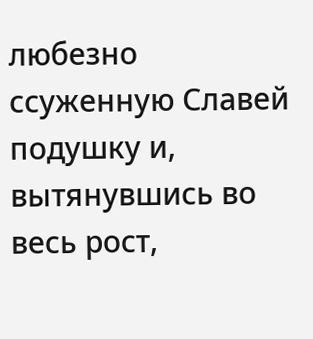любезно ссуженную Славей подушку и, вытянувшись во весь рост,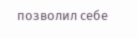позволил себе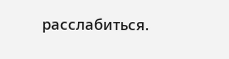расслабиться.